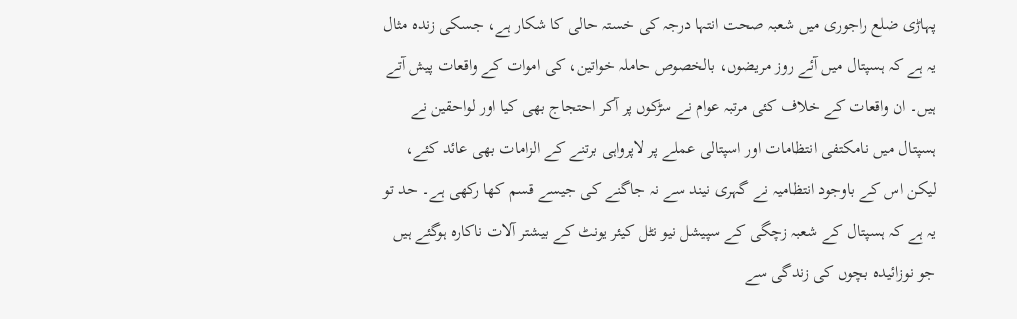پہاڑی ضلع راجوری میں شعبہ صحت انتہا درجہ کی خستہ حالی کا شکار ہے، جسکی زندہ مثال یہ ہے کہ ہسپتال میں آئے روز مریضوں، بالخصوص حاملہ خواتین، کی اموات کے واقعات پیش آتے ہیں۔ ان واقعات کے خلاف کئی مرتبہ عوام نے سڑکوں پر آکر احتجاج بھی کیا اور لواحقین نے ہسپتال میں نامکتفی انتظامات اور اسپتالی عملے پر لاپرواہی برتنے کے الزامات بھی عائد کئے، لیکن اس کے باوجود انتظامیہ نے گہری نیند سے نہ جاگنے کی جیسے قسم کھا رکھی ہے۔ حد تو یہ ہے کہ ہسپتال کے شعبہ زچگی کے سپیشل نیو نٹل کیئر یونٹ کے بیشتر آلات ناکارہ ہوگئے ہیں جو نوزائیدہ بچوں کی زندگی سے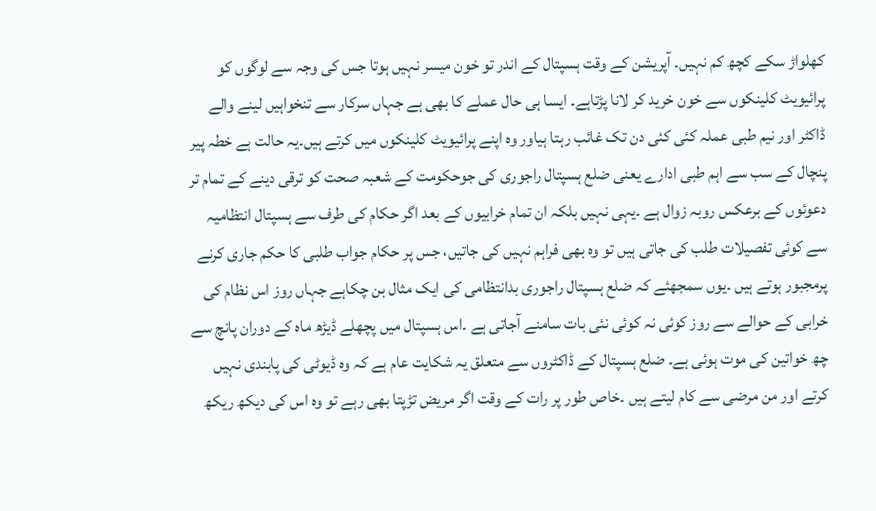کھلواڑ سکے کچھ کم نہیں۔ آپریشن کے وقت ہسپتال کے اندر تو خون میسر نہیں ہوتا جس کی وجہ سے لوگوں کو پرائیویٹ کلینکوں سے خون خرید کر لانا پڑتاہے۔ ایسا ہی حال عملے کا بھی ہے جہاں سرکار سے تنخواہیں لینے والے ڈاکٹر اور نیم طبی عملہ کئی کئی دن تک غائب رہتا ہیاور وہ اپنے پرائیویٹ کلینکوں میں کرتے ہیں۔یہ حالت ہے خطہ پیر پنچال کے سب سے اہم طبی ادارے یعنی ضلع ہسپتال راجوری کی جوحکومت کے شعبہ صحت کو ترقی دینے کے تمام تر دعوئوں کے برعکس روبہ زوال ہے ۔یہی نہیں بلکہ ان تمام خرابیوں کے بعد اگر حکام کی طرف سے ہسپتال انتظامیہ سے کوئی تفصیلات طلب کی جاتی ہیں تو وہ بھی فراہم نہیں کی جاتیں، جس پر حکام جواب طلبی کا حکم جاری کرنے پرمجبور ہوتے ہیں ۔یوں سمجھئے کہ ضلع ہسپتال راجوری بدانتظامی کی ایک مثال بن چکاہے جہاں روز اس نظام کی خرابی کے حوالے سے روز کوئی نہ کوئی نئی بات سامنے آجاتی ہے ۔اس ہسپتال میں پچھلے ڈیڑھ ماہ کے دوران پانچ سے چھ خواتین کی موت ہوئی ہے۔ ضلع ہسپتال کے ڈاکٹروں سے متعلق یہ شکایت عام ہے کہ وہ ڈیوٹی کی پابندی نہیں کرتے اور من مرضی سے کام لیتے ہیں ۔خاص طور پر رات کے وقت اگر مریض تڑپتا بھی رہے تو وہ اس کی دیکھ ریکھ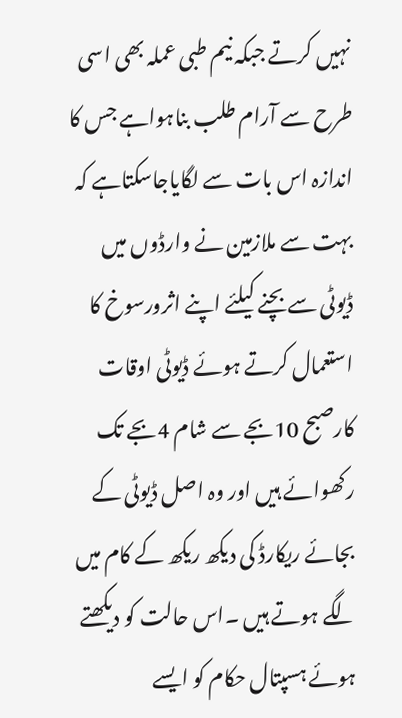نہیں کرتے جبکہ نیم طبی عملہ بھی اسی طرح سے آرام طلب بناہواہے جس کا اندازہ اس بات سے لگایاجاسکتاہے کہ بہت سے ملازمین نے وارڈوں میں ڈیوٹی سے بچنے کیلئے اپنے اثرورسوخ کا استعمال کرتے ہوئے ڈیوٹی اوقات کارصبح 10بجے سے شام 4بجے تک رکھوائے ہیں اور وہ اصل ڈیوٹی کے بجائے ریکارڈ کی دیکھ ریکھ کے کام میں لگے ہوتے ہیں ۔اس حالت کو دیکھتے ہوئے ہسپتال حکام کو ایسے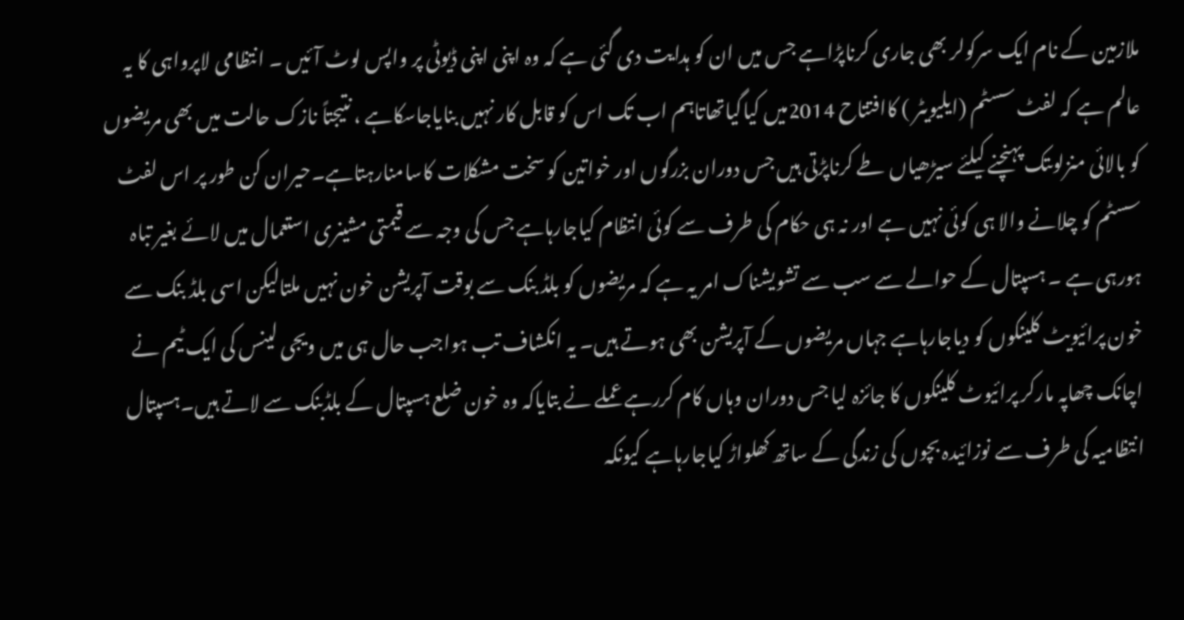ملازمین کے نام ایک سرکولر بھی جاری کرناپڑاہے جس میں ان کو ہدایت دی گئی ہے کہ وہ اپنی اپنی ڈیوٹی پر واپس لوٹ آئیں ۔ انتظامی لاپرواہی کا یہ عالم ہے کہ لفٹ سسٹم (ایلیویٹر ) کاافتتاح 2014میں کیاگیاتھاتاہم اب تک اس کو قابل کار نہیں بنایاجاسکاہے ، نتیجتاً نازک حالت میں بھی مریضوں کو بالائی منزلوںتک پہنچنے کیلئے سیڑھیاں طے کرناپڑتی ہیں جس دوران بزرگوں اور خواتین کو سخت مشکلات کاسامنارہتاہے۔حیران کن طور پر اس لفٹ سسٹم کو چلانے والا ہی کوئی نہیں ہے اور نہ ہی حکام کی طرف سے کوئی انتظام کیاجارہاہے جس کی وجہ سے قیمتی مشینری استعمال میں لائے بغیر تباہ ہورہی ہے ۔ ہسپتال کے حوالے سے سب سے تشویشناک امر یہ ہے کہ مریضوں کو بلڈ بنک سے بوقت آپریشن خون نہیں ملتالیکن اسی بلڈ بنک سے خون پرائیویٹ کلینکوں کو دیاجارہاہے جہاں مریضوں کے آپریشن بھی ہوتے ہیں۔ یہ انکشاف تب ہواجب حال ہی میں ویجی لینس کی ایک ٹیم نے اچانک چھاپہ مارکر پرائیوٹ کلینکوں کا جائزہ لیا جس دوران وہاں کام کررہے عملے نے بتایاکہ وہ خون ضلع ہسپتال کے بلڈبنک سے لاتے ہیں۔ہسپتال انتظامیہ کی طرف سے نوزائیدہ بچوں کی زندگی کے ساتھ کھلواڑ کیاجارہاہے کیونکہ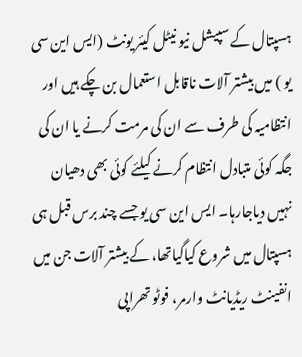ہسپتال کے سپیشل نیو نیٹل کیئر یونٹ (ایس این سی یو ) میں بیشتر آلات ناقابل استعمال بن چکے ہیں اور انتظامیہ کی طرف سے ان کی مرمت کرنے یا ان کی جگہ کوئی متبادل انتظام کرنے کیلئے کوئی بھی دھیان نہیں دیاجارہا۔ ایس این سی یو جسے چند برس قبل ہی ہسپتال میں شروع کیاگیاتھا، کے بیشتر آلات جن میں انفینٹ ریڈیانٹ وارمر، فوٹو تھراپی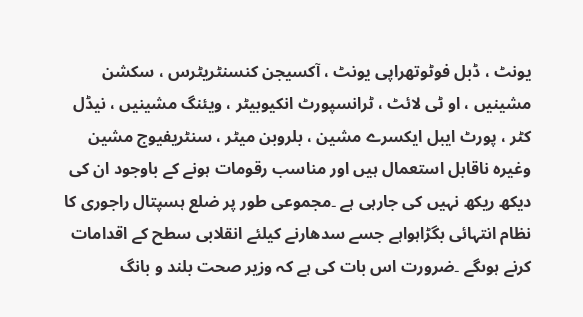یونٹ ، ڈبل فوٹوتھراپی یونٹ ، آکسیجن کنسنٹریٹرس ، سکشن مشینیں ، او ٹی لائٹ ، ٹرانسپورٹ انکیوبیٹر ، ویئنگ مشینیں ، نیڈل کٹر ، پورٹ ایبل ایکسرے مشین ، بلروبن میٹر ، سنٹریفیوج مشین وغیرہ ناقابل استعمال ہیں اور مناسب رقومات ہونے کے باوجود ان کی دیکھ ریکھ نہیں کی جارہی ہے ۔مجموعی طور پر ضلع ہسپتال راجوری کا نظام انتہائی بگڑاہواہے جسے سدھارنے کیلئے انقلابی سطح کے اقدامات کرنے ہوںگے ۔ضرورت اس بات کی ہے کہ وزیر صحت بلند و بانگ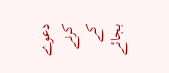دعوے کرنے کے بجائے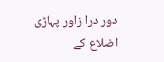دور درا زاور پہاڑی اضلاع کے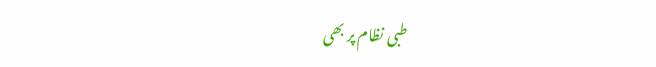طبی نظام پر بھی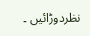نظردوڑائیں ۔